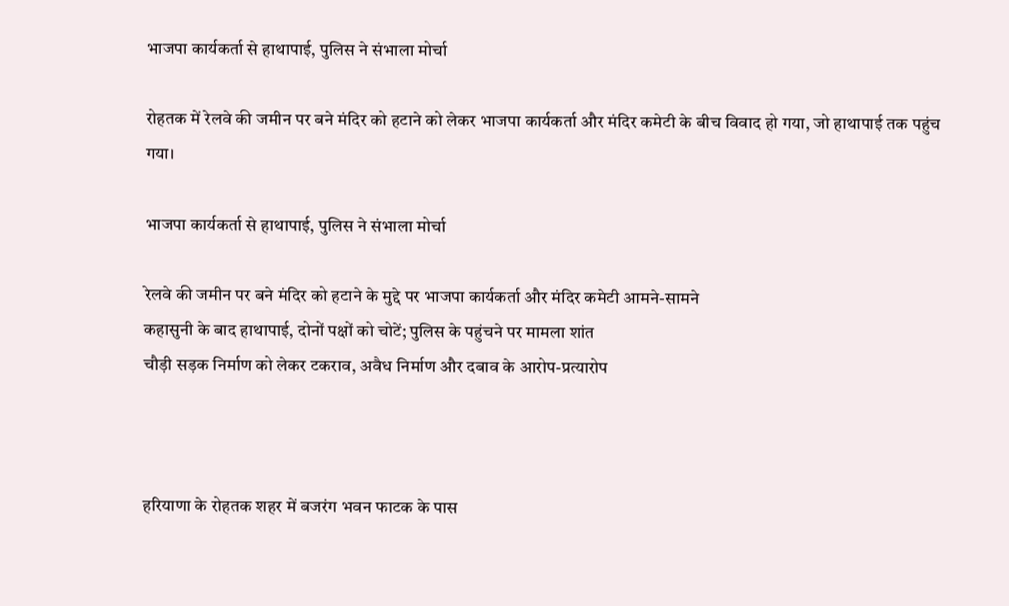भाजपा कार्यकर्ता से हाथापाई, पुलिस ने संभाला मोर्चा

रोहतक में रेलवे की जमीन पर बने मंदिर को हटाने को लेकर भाजपा कार्यकर्ता और मंदिर कमेटी के बीच विवाद हो गया, जो हाथापाई तक पहुंच गया।

भाजपा कार्यकर्ता से हाथापाई, पुलिस ने संभाला मोर्चा

रेलवे की जमीन पर बने मंदिर को हटाने के मुद्दे पर भाजपा कार्यकर्ता और मंदिर कमेटी आमने-सामने
कहासुनी के बाद हाथापाई, दोनों पक्षों को चोटें; पुलिस के पहुंचने पर मामला शांत
चौड़ी सड़क निर्माण को लेकर टकराव, अवैध निर्माण और दबाव के आरोप-प्रत्यारोप



हरियाणा के रोहतक शहर में बजरंग भवन फाटक के पास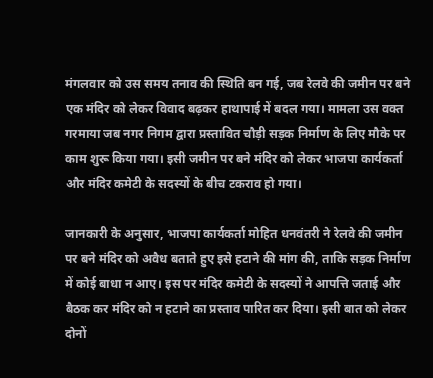मंगलवार को उस समय तनाव की स्थिति बन गई, जब रेलवे की जमीन पर बने एक मंदिर को लेकर विवाद बढ़कर हाथापाई में बदल गया। मामला उस वक्त गरमाया जब नगर निगम द्वारा प्रस्तावित चौड़ी सड़क निर्माण के लिए मौके पर काम शुरू किया गया। इसी जमीन पर बने मंदिर को लेकर भाजपा कार्यकर्ता और मंदिर कमेटी के सदस्यों के बीच टकराव हो गया।

जानकारी के अनुसार, भाजपा कार्यकर्ता मोहित धनवंतरी ने रेलवे की जमीन पर बने मंदिर को अवैध बताते हुए इसे हटाने की मांग की, ताकि सड़क निर्माण में कोई बाधा न आए। इस पर मंदिर कमेटी के सदस्यों ने आपत्ति जताई और बैठक कर मंदिर को न हटाने का प्रस्ताव पारित कर दिया। इसी बात को लेकर दोनों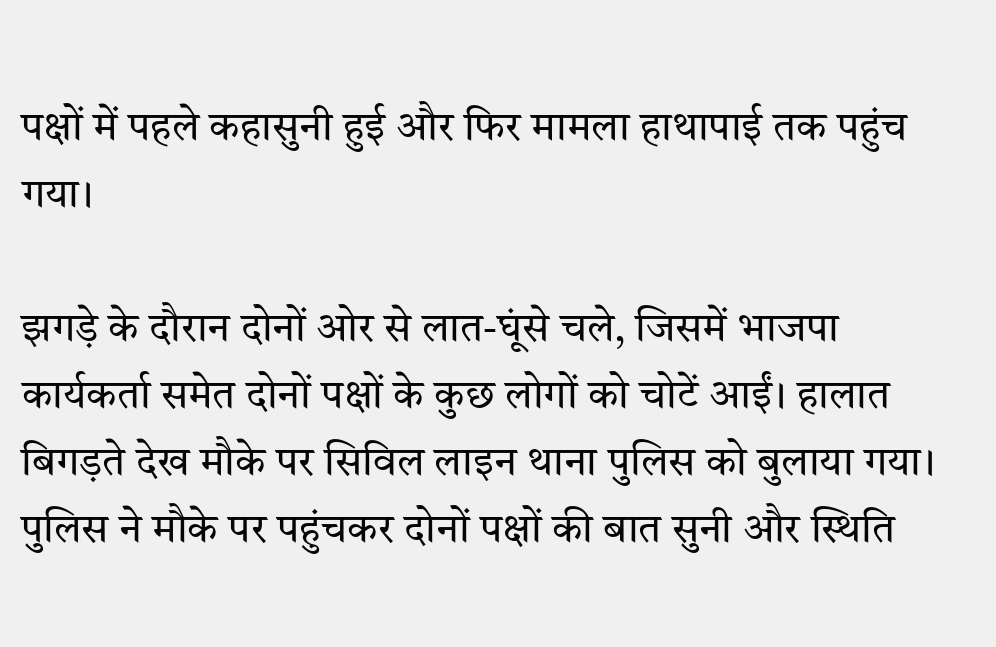पक्षों में पहले कहासुनी हुई और फिर मामला हाथापाई तक पहुंच गया।

झगड़े के दौरान दोनों ओर से लात-घूंसे चले, जिसमें भाजपा कार्यकर्ता समेत दोनों पक्षों के कुछ लोगों को चोटें आईं। हालात बिगड़ते देख मौके पर सिविल लाइन थाना पुलिस को बुलाया गया। पुलिस ने मौके पर पहुंचकर दोनों पक्षों की बात सुनी और स्थिति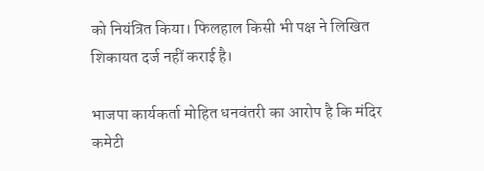को नियंत्रित किया। फिलहाल किसी भी पक्ष ने लिखित शिकायत दर्ज नहीं कराई है।

भाजपा कार्यकर्ता मोहित धनवंतरी का आरोप है कि मंदिर कमेटी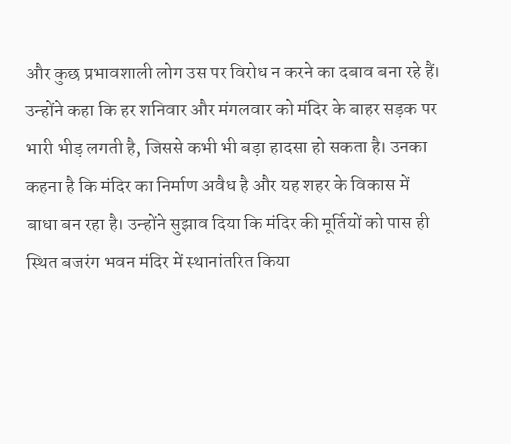और कुछ प्रभावशाली लोग उस पर विरोध न करने का दबाव बना रहे हैं। उन्होंने कहा कि हर शनिवार और मंगलवार को मंदिर के बाहर सड़क पर भारी भीड़ लगती है, जिससे कभी भी बड़ा हादसा हो सकता है। उनका कहना है कि मंदिर का निर्माण अवैध है और यह शहर के विकास में बाधा बन रहा है। उन्होंने सुझाव दिया कि मंदिर की मूर्तियों को पास ही स्थित बजरंग भवन मंदिर में स्थानांतरित किया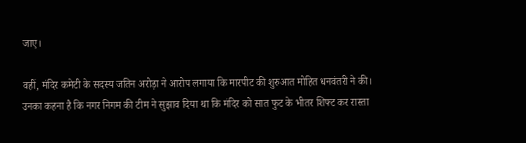जाए।

वहीं, मंदिर कमेटी के सदस्य जतिन अरोड़ा ने आरोप लगाया कि मारपीट की शुरुआत मोहित धनवंतरी ने की। उनका कहना है कि नगर निगम की टीम ने सुझाव दिया था कि मंदिर को सात फुट के भीतर शिफ्ट कर रास्ता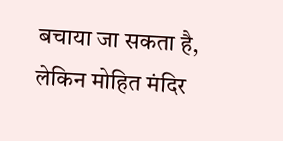बचाया जा सकता है, लेकिन मोहित मंदिर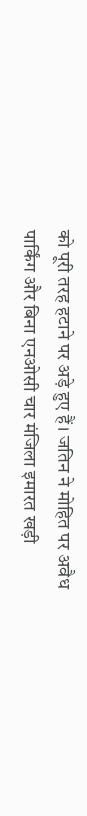को पूरी तरह हटाने पर अड़े हुए हैं। जतिन ने मोहित पर अवैध पार्किंग और बिना एनओसी चार मंजिला इमारत खड़ी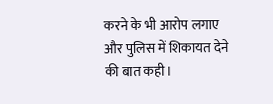करने के भी आरोप लगाए और पुलिस में शिकायत देने की बात कही।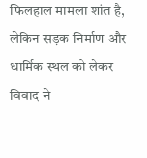फिलहाल मामला शांत है, लेकिन सड़क निर्माण और धार्मिक स्थल को लेकर विवाद ने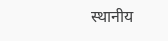स्थानीय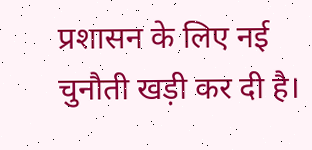प्रशासन के लिए नई चुनौती खड़ी कर दी है।